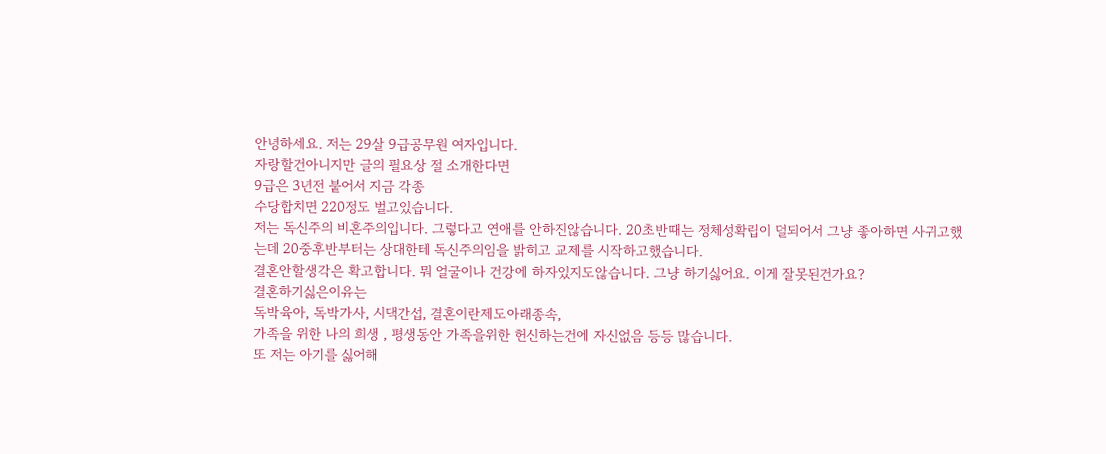안녕하세요. 저는 29살 9급공무원 여자입니다.
자랑할건아니지만 글의 필요상 절 소개한다면
9급은 3년전 붙어서 지금 각종
수당합치면 220정도 벌고있습니다.
저는 독신주의 비혼주의입니다. 그렇다고 연애를 안하진않습니다. 20초반때는 정체성확립이 덜되어서 그냥 좋아하면 사귀고했는데 20중후반부터는 상대한테 독신주의임을 밝히고 교제를 시작하고했습니다.
결혼안할생각은 확고합니다. 뭐 얼굴이나 건강에 하자있지도않습니다. 그냥 하기싫어요. 이게 잘못된건가요?
결혼하기싫은이유는
독박육아, 독박가사, 시댁간섭, 결혼이란제도아래종속,
가족을 위한 나의 희생 , 평생동안 가족을위한 헌신하는건에 자신없음 등등 많습니다.
또 저는 아기를 싫어해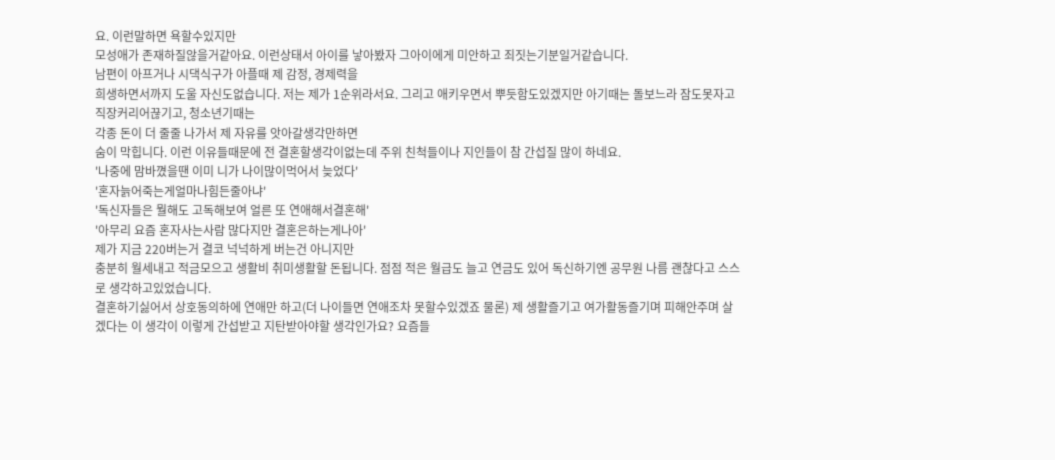요. 이런말하면 욕할수있지만
모성애가 존재하질않을거같아요. 이런상태서 아이를 낳아봤자 그아이에게 미안하고 죄짓는기분일거같습니다.
남편이 아프거나 시댁식구가 아플때 제 감정, 경제력을
희생하면서까지 도울 자신도없습니다. 저는 제가 1순위라서요. 그리고 애키우면서 뿌듯함도있겠지만 아기때는 돌보느라 잠도못자고 직장커리어끊기고, 청소년기때는
각종 돈이 더 줄줄 나가서 제 자유를 앗아갈생각만하면
숨이 막힙니다. 이런 이유들때문에 전 결혼할생각이없는데 주위 친척들이나 지인들이 참 간섭질 많이 하네요.
'나중에 맘바꼈을땐 이미 니가 나이많이먹어서 늦었다'
'혼자늙어죽는게얼마나힘든줄아냐'
'독신자들은 뭘해도 고독해보여 얼른 또 연애해서결혼해'
'아무리 요즘 혼자사는사람 많다지만 결혼은하는게나아'
제가 지금 220버는거 결코 넉넉하게 버는건 아니지만
충분히 월세내고 적금모으고 생활비 취미생활할 돈됩니다. 점점 적은 월급도 늘고 연금도 있어 독신하기엔 공무원 나름 괜찮다고 스스로 생각하고있었습니다.
결혼하기싫어서 상호동의하에 연애만 하고(더 나이들면 연애조차 못할수있겠죠 물론) 제 생활즐기고 여가활동즐기며 피해안주며 살겠다는 이 생각이 이렇게 간섭받고 지탄받아야할 생각인가요? 요즘들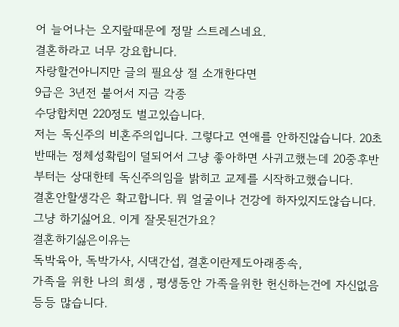어 늘어나는 오지랖때문에 정말 스트레스네요.
결혼하라고 너무 강요합니다.
자랑할건아니지만 글의 필요상 절 소개한다면
9급은 3년전 붙어서 지금 각종
수당합치면 220정도 벌고있습니다.
저는 독신주의 비혼주의입니다. 그렇다고 연애를 안하진않습니다. 20초반때는 정체성확립이 덜되어서 그냥 좋아하면 사귀고했는데 20중후반부터는 상대한테 독신주의임을 밝히고 교제를 시작하고했습니다.
결혼안할생각은 확고합니다. 뭐 얼굴이나 건강에 하자있지도않습니다. 그냥 하기싫어요. 이게 잘못된건가요?
결혼하기싫은이유는
독박육아, 독박가사, 시댁간섭, 결혼이란제도아래종속,
가족을 위한 나의 희생 , 평생동안 가족을위한 헌신하는건에 자신없음 등등 많습니다.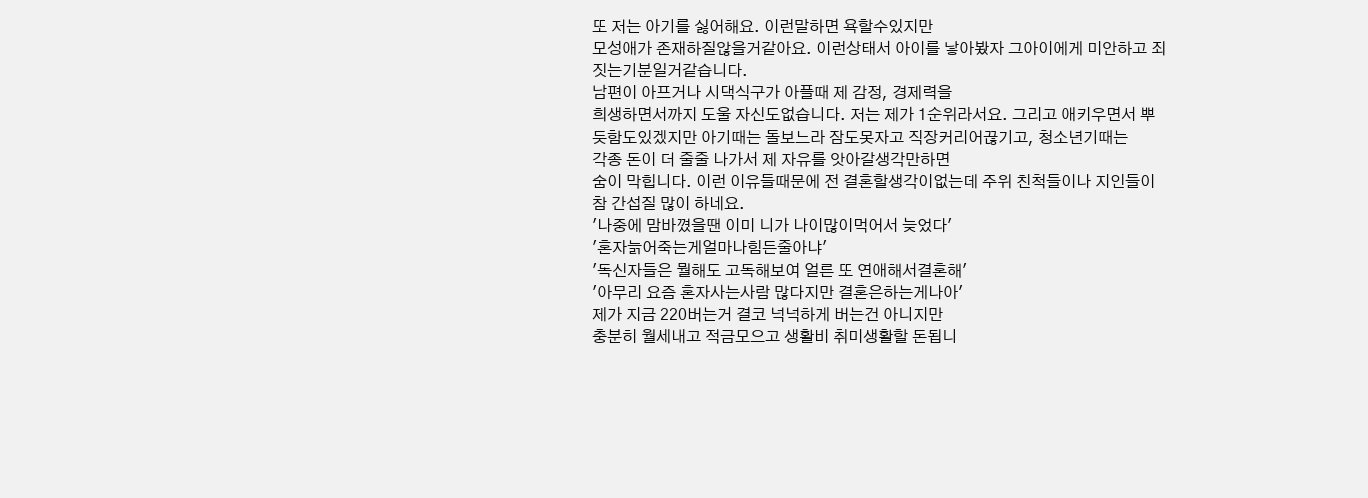또 저는 아기를 싫어해요. 이런말하면 욕할수있지만
모성애가 존재하질않을거같아요. 이런상태서 아이를 낳아봤자 그아이에게 미안하고 죄짓는기분일거같습니다.
남편이 아프거나 시댁식구가 아플때 제 감정, 경제력을
희생하면서까지 도울 자신도없습니다. 저는 제가 1순위라서요. 그리고 애키우면서 뿌듯함도있겠지만 아기때는 돌보느라 잠도못자고 직장커리어끊기고, 청소년기때는
각종 돈이 더 줄줄 나가서 제 자유를 앗아갈생각만하면
숨이 막힙니다. 이런 이유들때문에 전 결혼할생각이없는데 주위 친척들이나 지인들이 참 간섭질 많이 하네요.
'나중에 맘바꼈을땐 이미 니가 나이많이먹어서 늦었다'
'혼자늙어죽는게얼마나힘든줄아냐'
'독신자들은 뭘해도 고독해보여 얼른 또 연애해서결혼해'
'아무리 요즘 혼자사는사람 많다지만 결혼은하는게나아'
제가 지금 220버는거 결코 넉넉하게 버는건 아니지만
충분히 월세내고 적금모으고 생활비 취미생활할 돈됩니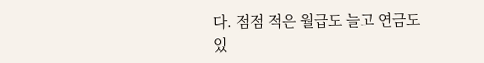다. 점점 적은 월급도 늘고 연금도 있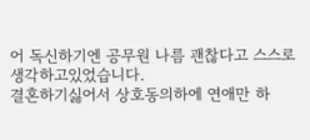어 독신하기엔 공무원 나름 괜찮다고 스스로 생각하고있었습니다.
결혼하기싫어서 상호동의하에 연애만 하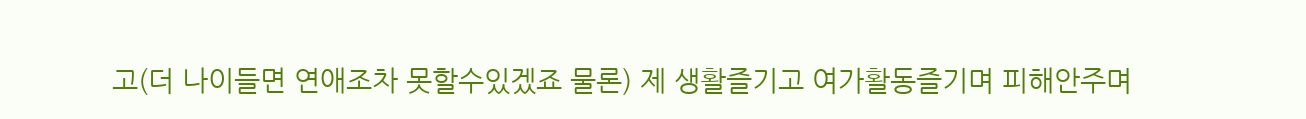고(더 나이들면 연애조차 못할수있겠죠 물론) 제 생활즐기고 여가활동즐기며 피해안주며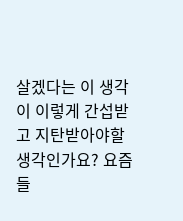살겠다는 이 생각이 이렇게 간섭받고 지탄받아야할 생각인가요? 요즘들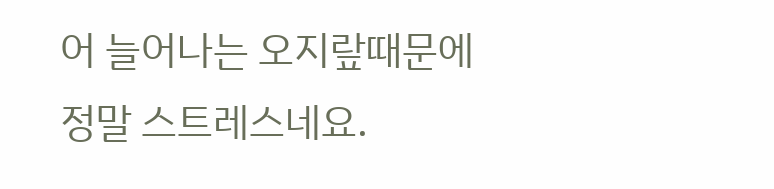어 늘어나는 오지랖때문에 정말 스트레스네요.